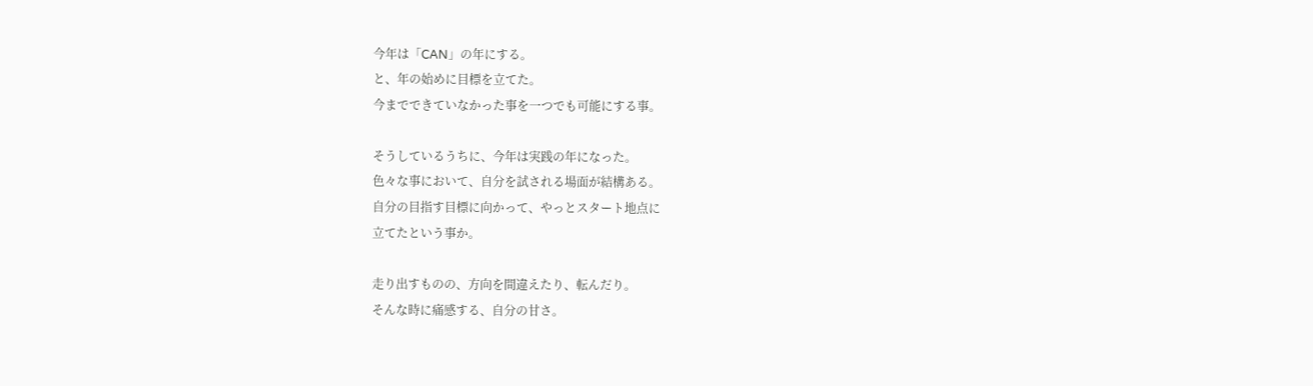今年は「CAN」の年にする。
と、年の始めに目標を立てた。
今までできていなかった事を一つでも可能にする事。

そうしているうちに、今年は実践の年になった。
色々な事において、自分を試される場面が結構ある。
自分の目指す目標に向かって、やっとスタート地点に
立てたという事か。

走り出すものの、方向を間違えたり、転んだり。
そんな時に痛感する、自分の甘さ。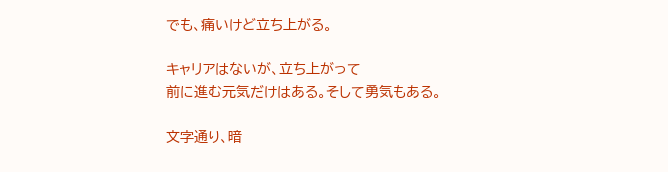でも、痛いけど立ち上がる。

キャリアはないが、立ち上がって
前に進む元気だけはある。そして勇気もある。

文字通り、暗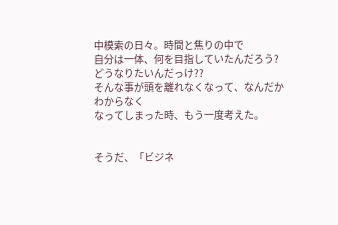中模索の日々。時間と焦りの中で
自分は一体、何を目指していたんだろう?
どうなりたいんだっけ??
そんな事が頭を離れなくなって、なんだかわからなく
なってしまった時、もう一度考えた。


そうだ、「ビジネ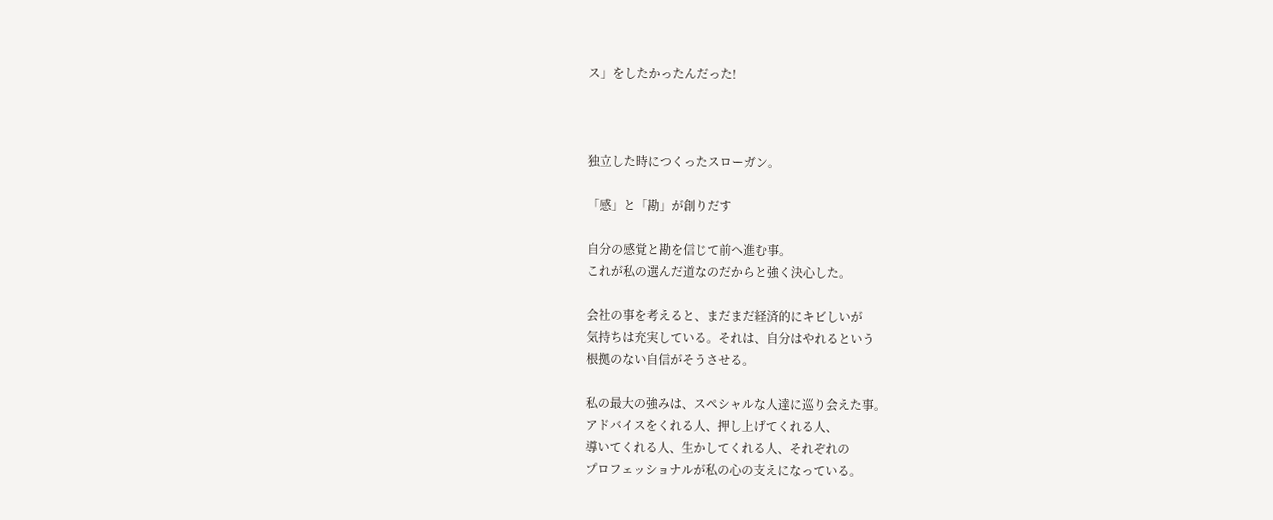ス」をしたかったんだった!



独立した時につくったスローガン。

「感」と「勘」が創りだす

自分の感覚と勘を信じて前へ進む事。
これが私の選んだ道なのだからと強く決心した。

会社の事を考えると、まだまだ経済的にキビしいが
気持ちは充実している。それは、自分はやれるという
根拠のない自信がそうさせる。

私の最大の強みは、スペシャルな人達に巡り会えた事。
アドバイスをくれる人、押し上げてくれる人、
導いてくれる人、生かしてくれる人、それぞれの
プロフェッショナルが私の心の支えになっている。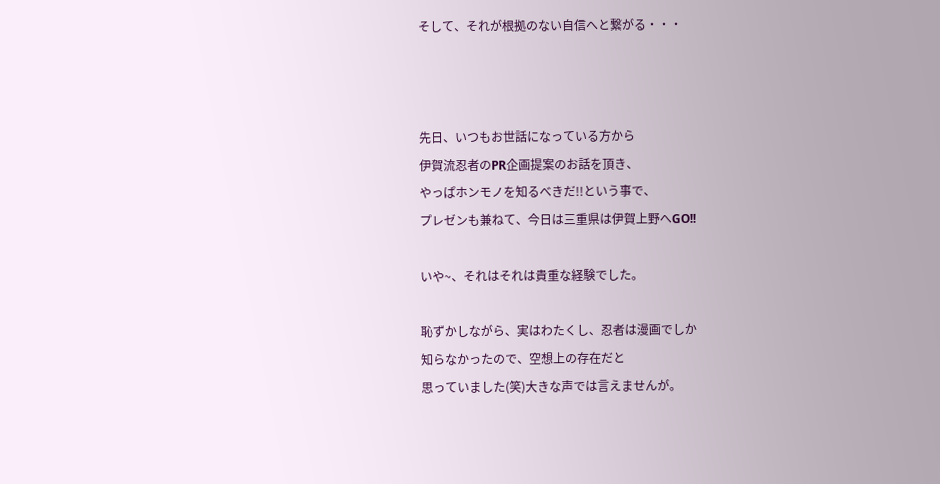そして、それが根拠のない自信へと繋がる・・・



先日、いつもお世話になっている方から
伊賀流忍者のPR企画提案のお話を頂き、
やっぱホンモノを知るべきだ!!という事で、
プレゼンも兼ねて、今日は三重県は伊賀上野へGO!!

いや~、それはそれは貴重な経験でした。

恥ずかしながら、実はわたくし、忍者は漫画でしか
知らなかったので、空想上の存在だと
思っていました(笑)大きな声では言えませんが。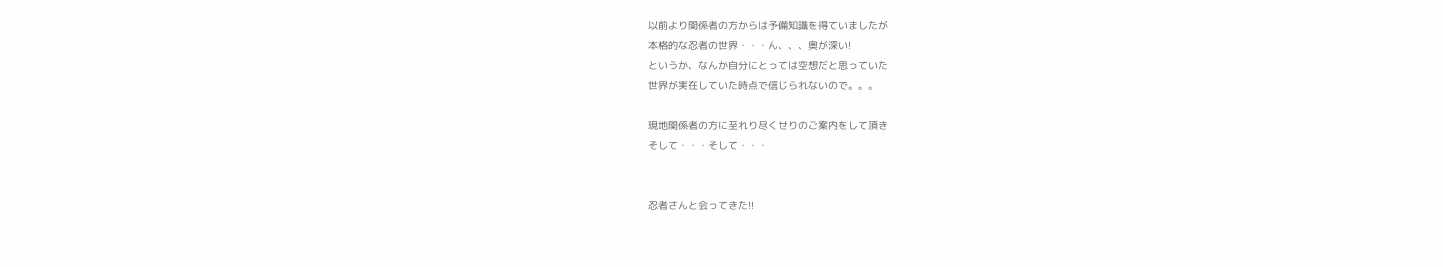以前より関係者の方からは予備知識を得ていましたが
本格的な忍者の世界・・・ん、、、奥が深い!
というか、なんか自分にとっては空想だと思っていた
世界が実在していた時点で信じられないので。。。

現地関係者の方に至れり尽くせりのご案内をして頂き
そして・・・そして・・・


忍者さんと会ってきた!!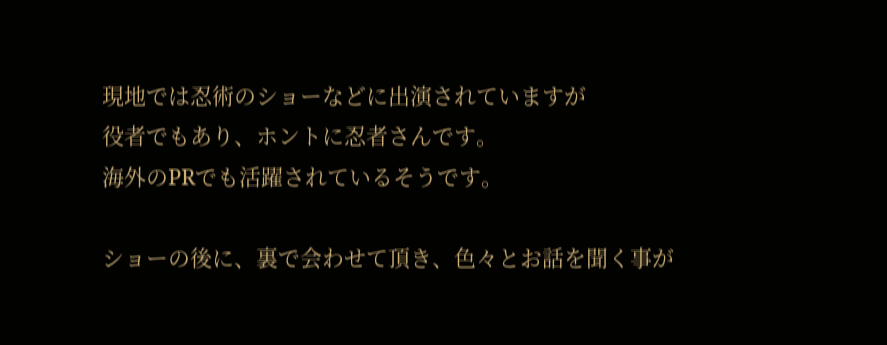現地では忍術のショーなどに出演されていますが
役者でもあり、ホントに忍者さんです。
海外のPRでも活躍されているそうです。

ショーの後に、裏で会わせて頂き、色々とお話を聞く事が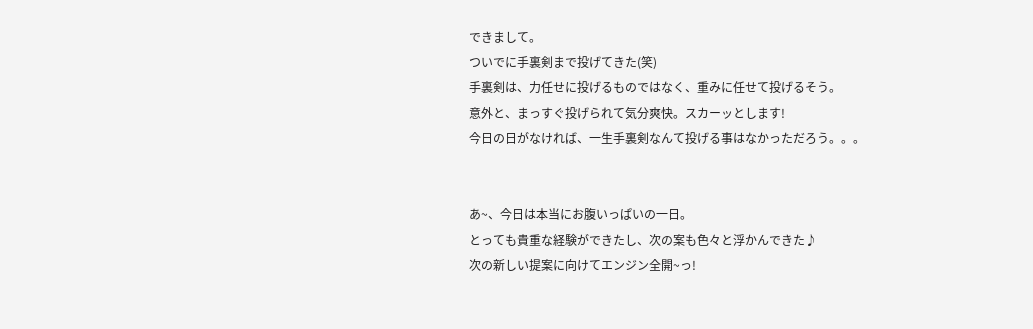できまして。
ついでに手裏剣まで投げてきた(笑)
手裏剣は、力任せに投げるものではなく、重みに任せて投げるそう。
意外と、まっすぐ投げられて気分爽快。スカーッとします!
今日の日がなければ、一生手裏剣なんて投げる事はなかっただろう。。。


あ~、今日は本当にお腹いっぱいの一日。
とっても貴重な経験ができたし、次の案も色々と浮かんできた♪
次の新しい提案に向けてエンジン全開~っ!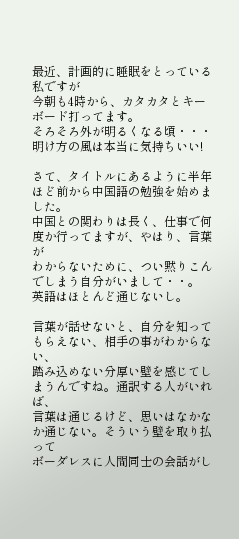最近、計画的に睡眠をとっている私ですが
今朝も4時から、カタカタとキーボード打ってます。
そろそろ外が明るくなる頃・・・
明け方の風は本当に気持ちいい!

さて、タイトルにあるように半年ほど前から中国語の勉強を始めました。
中国との関わりは長く、仕事で何度か行ってますが、やはり、言葉が
わからないために、つい黙りこんでしまう自分がいまして・・。
英語はほとんど通じないし。

言葉が話せないと、自分を知ってもらえない、相手の事がわからない、
踏み込めない分厚い壁を感じてしまうんですね。通訳する人がいれば、
言葉は通じるけど、思いはなかなか通じない。そういう壁を取り払って
ボーダレスに人間同士の会話がし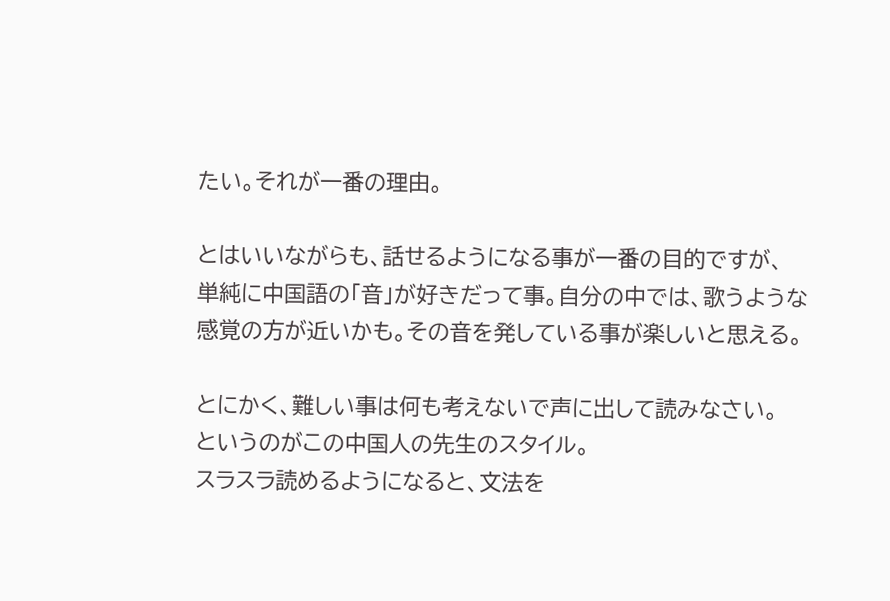たい。それが一番の理由。

とはいいながらも、話せるようになる事が一番の目的ですが、
単純に中国語の「音」が好きだって事。自分の中では、歌うような
感覚の方が近いかも。その音を発している事が楽しいと思える。

とにかく、難しい事は何も考えないで声に出して読みなさい。
というのがこの中国人の先生のスタイル。
スラスラ読めるようになると、文法を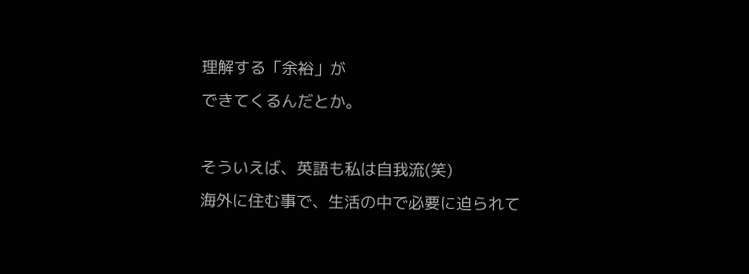理解する「余裕」が
できてくるんだとか。

そういえば、英語も私は自我流(笑)
海外に住む事で、生活の中で必要に迫られて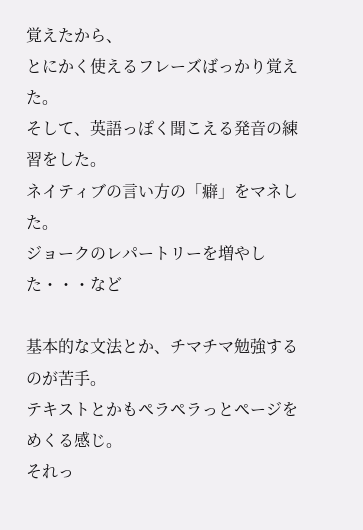覚えたから、
とにかく使えるフレーズばっかり覚えた。
そして、英語っぽく聞こえる発音の練習をした。
ネイティブの言い方の「癖」をマネした。
ジョークのレパートリーを増やした・・・など

基本的な文法とか、チマチマ勉強するのが苦手。
テキストとかもペラペラっとページをめくる感じ。
それっ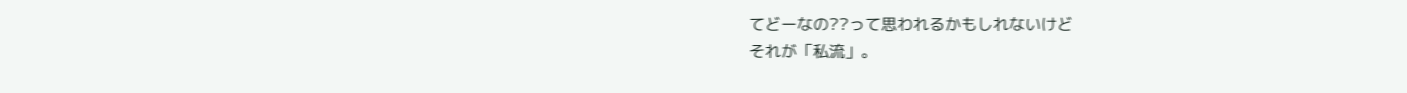てどーなの??って思われるかもしれないけど
それが「私流」。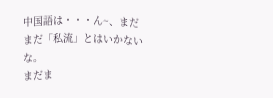中国語は・・・ん~、まだまだ「私流」とはいかないな。
まだま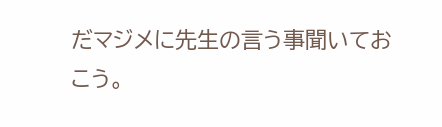だマジメに先生の言う事聞いておこう。